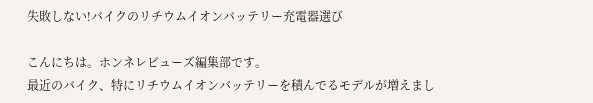失敗しない!バイクのリチウムイオンバッテリー充電器選び

こんにちは。ホンネレビューズ編集部です。
最近のバイク、特にリチウムイオンバッテリーを積んでるモデルが増えまし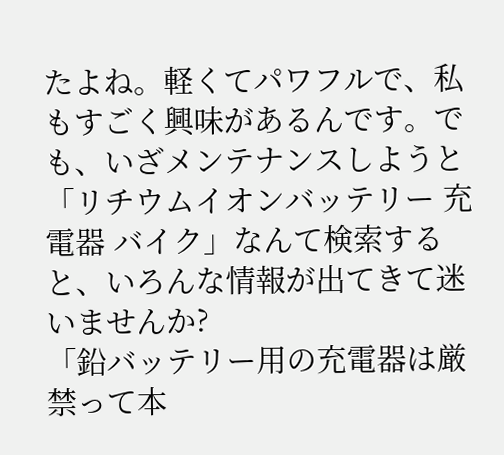たよね。軽くてパワフルで、私もすごく興味があるんです。でも、いざメンテナンスしようと「リチウムイオンバッテリー 充電器 バイク」なんて検索すると、いろんな情報が出てきて迷いませんか?
「鉛バッテリー用の充電器は厳禁って本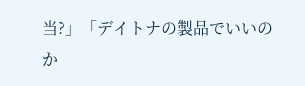当?」「デイトナの製品でいいのか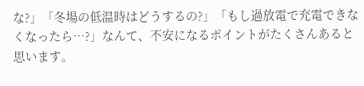な?」「冬場の低温時はどうするの?」「もし過放電で充電できなくなったら…?」なんて、不安になるポイントがたくさんあると思います。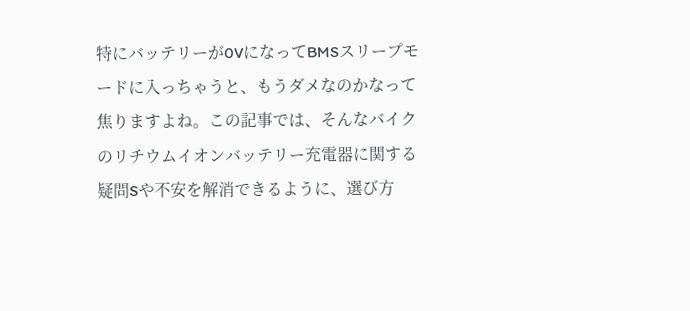特にバッテリーが0VになってBMSスリープモードに入っちゃうと、もうダメなのかなって焦りますよね。この記事では、そんなバイクのリチウムイオンバッテリー充電器に関する疑問Sや不安を解消できるように、選び方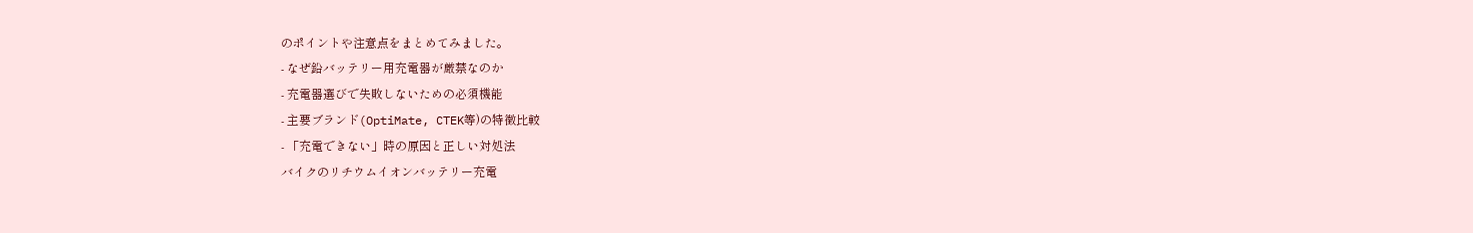のポイントや注意点をまとめてみました。
- なぜ鉛バッテリー用充電器が厳禁なのか
- 充電器選びで失敗しないための必須機能
- 主要ブランド(OptiMate, CTEK等)の特徴比較
- 「充電できない」時の原因と正しい対処法
バイクのリチウムイオンバッテリー充電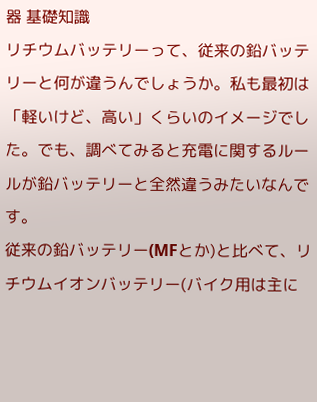器 基礎知識
リチウムバッテリーって、従来の鉛バッテリーと何が違うんでしょうか。私も最初は「軽いけど、高い」くらいのイメージでした。でも、調べてみると充電に関するルールが鉛バッテリーと全然違うみたいなんです。
従来の鉛バッテリー(MFとか)と比べて、リチウムイオンバッテリー(バイク用は主に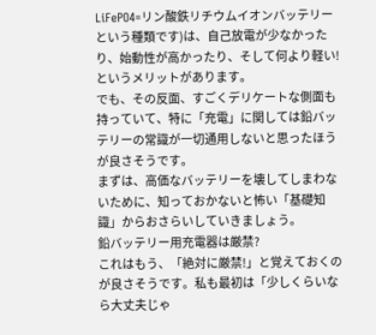LiFePO4=リン酸鉄リチウムイオンバッテリーという種類です)は、自己放電が少なかったり、始動性が高かったり、そして何より軽い!というメリットがあります。
でも、その反面、すごくデリケートな側面も持っていて、特に「充電」に関しては鉛バッテリーの常識が一切通用しないと思ったほうが良さそうです。
まずは、高価なバッテリーを壊してしまわないために、知っておかないと怖い「基礎知識」からおさらいしていきましょう。
鉛バッテリー用充電器は厳禁?
これはもう、「絶対に厳禁!」と覚えておくのが良さそうです。私も最初は「少しくらいなら大丈夫じゃ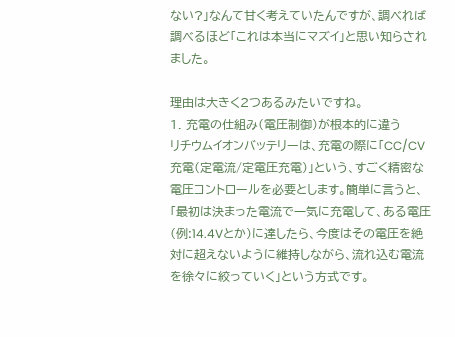ない?」なんて甘く考えていたんですが、調べれば調べるほど「これは本当にマズイ」と思い知らされました。

理由は大きく2つあるみたいですね。
1. 充電の仕組み(電圧制御)が根本的に違う
リチウムイオンバッテリーは、充電の際に「CC/CV充電(定電流/定電圧充電)」という、すごく精密な電圧コントロールを必要とします。簡単に言うと、「最初は決まった電流で一気に充電して、ある電圧(例:14.4Vとか)に達したら、今度はその電圧を絶対に超えないように維持しながら、流れ込む電流を徐々に絞っていく」という方式です。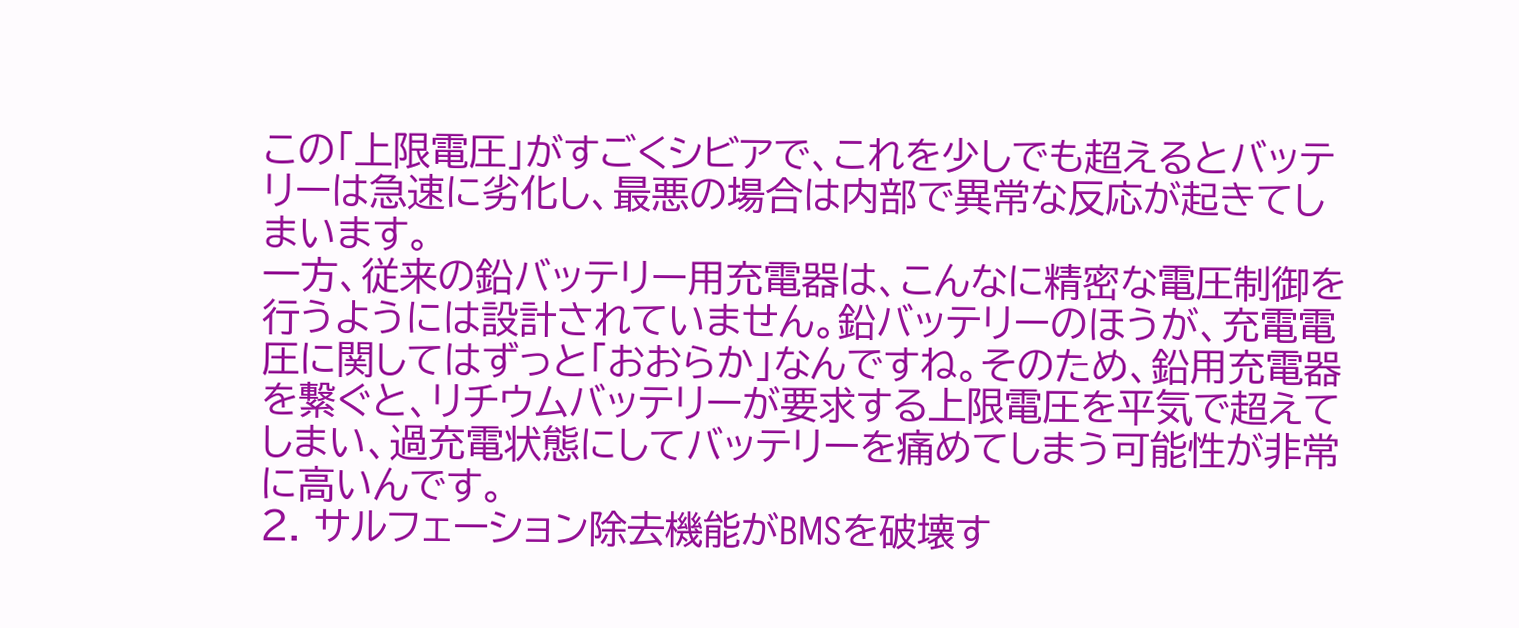この「上限電圧」がすごくシビアで、これを少しでも超えるとバッテリーは急速に劣化し、最悪の場合は内部で異常な反応が起きてしまいます。
一方、従来の鉛バッテリー用充電器は、こんなに精密な電圧制御を行うようには設計されていません。鉛バッテリーのほうが、充電電圧に関してはずっと「おおらか」なんですね。そのため、鉛用充電器を繋ぐと、リチウムバッテリーが要求する上限電圧を平気で超えてしまい、過充電状態にしてバッテリーを痛めてしまう可能性が非常に高いんです。
2. サルフェーション除去機能がBMSを破壊す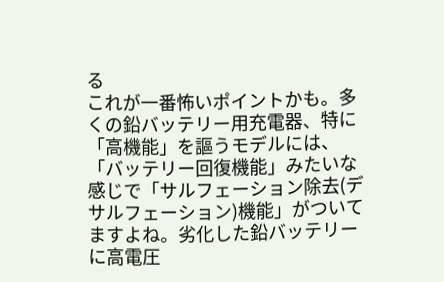る
これが一番怖いポイントかも。多くの鉛バッテリー用充電器、特に「高機能」を謳うモデルには、「バッテリー回復機能」みたいな感じで「サルフェーション除去(デサルフェーション)機能」がついてますよね。劣化した鉛バッテリーに高電圧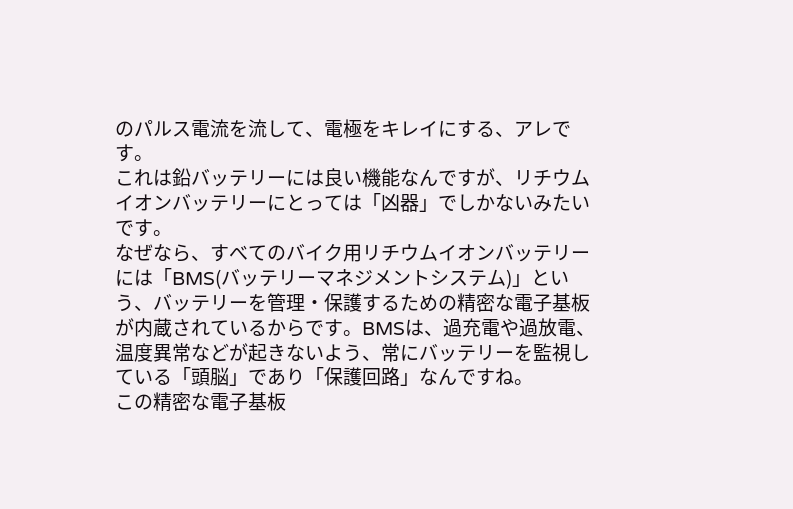のパルス電流を流して、電極をキレイにする、アレです。
これは鉛バッテリーには良い機能なんですが、リチウムイオンバッテリーにとっては「凶器」でしかないみたいです。
なぜなら、すべてのバイク用リチウムイオンバッテリーには「BMS(バッテリーマネジメントシステム)」という、バッテリーを管理・保護するための精密な電子基板が内蔵されているからです。BMSは、過充電や過放電、温度異常などが起きないよう、常にバッテリーを監視している「頭脳」であり「保護回路」なんですね。
この精密な電子基板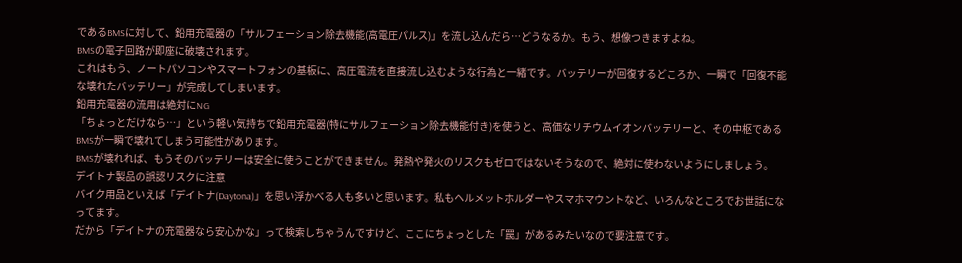であるBMSに対して、鉛用充電器の「サルフェーション除去機能(高電圧パルス)」を流し込んだら…どうなるか。もう、想像つきますよね。
BMSの電子回路が即座に破壊されます。
これはもう、ノートパソコンやスマートフォンの基板に、高圧電流を直接流し込むような行為と一緒です。バッテリーが回復するどころか、一瞬で「回復不能な壊れたバッテリー」が完成してしまいます。
鉛用充電器の流用は絶対にNG
「ちょっとだけなら…」という軽い気持ちで鉛用充電器(特にサルフェーション除去機能付き)を使うと、高価なリチウムイオンバッテリーと、その中枢であるBMSが一瞬で壊れてしまう可能性があります。
BMSが壊れれば、もうそのバッテリーは安全に使うことができません。発熱や発火のリスクもゼロではないそうなので、絶対に使わないようにしましょう。
デイトナ製品の誤認リスクに注意
バイク用品といえば「デイトナ(Daytona)」を思い浮かべる人も多いと思います。私もヘルメットホルダーやスマホマウントなど、いろんなところでお世話になってます。
だから「デイトナの充電器なら安心かな」って検索しちゃうんですけど、ここにちょっとした「罠」があるみたいなので要注意です。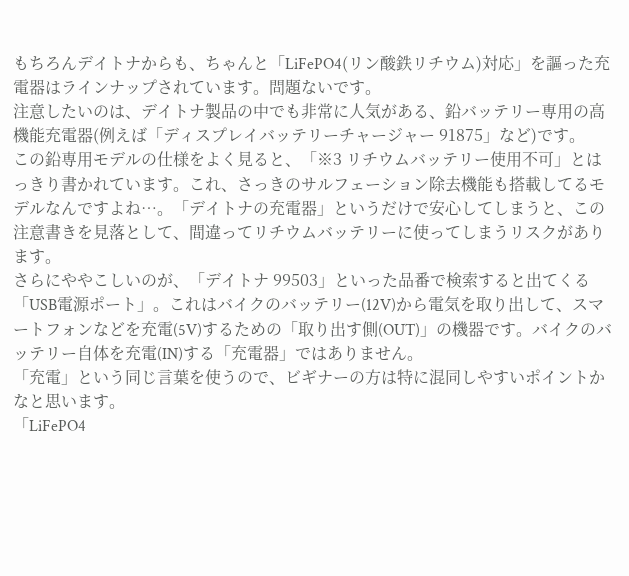もちろんデイトナからも、ちゃんと「LiFePO4(リン酸鉄リチウム)対応」を謳った充電器はラインナップされています。問題ないです。
注意したいのは、デイトナ製品の中でも非常に人気がある、鉛バッテリー専用の高機能充電器(例えば「ディスプレイバッテリーチャージャー 91875」など)です。
この鉛専用モデルの仕様をよく見ると、「※3 リチウムバッテリー使用不可」とはっきり書かれています。これ、さっきのサルフェーション除去機能も搭載してるモデルなんですよね…。「デイトナの充電器」というだけで安心してしまうと、この注意書きを見落として、間違ってリチウムバッテリーに使ってしまうリスクがあります。
さらにややこしいのが、「デイトナ 99503」といった品番で検索すると出てくる「USB電源ポート」。これはバイクのバッテリー(12V)から電気を取り出して、スマートフォンなどを充電(5V)するための「取り出す側(OUT)」の機器です。バイクのバッテリー自体を充電(IN)する「充電器」ではありません。
「充電」という同じ言葉を使うので、ビギナーの方は特に混同しやすいポイントかなと思います。
「LiFePO4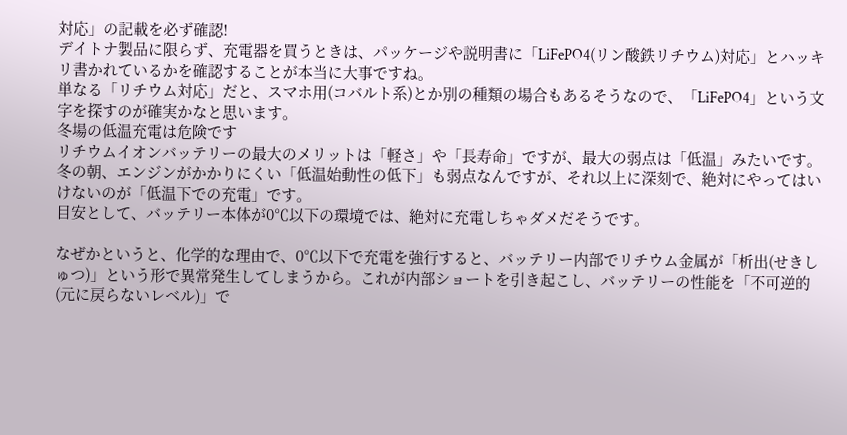対応」の記載を必ず確認!
デイトナ製品に限らず、充電器を買うときは、パッケージや説明書に「LiFePO4(リン酸鉄リチウム)対応」とハッキリ書かれているかを確認することが本当に大事ですね。
単なる「リチウム対応」だと、スマホ用(コバルト系)とか別の種類の場合もあるそうなので、「LiFePO4」という文字を探すのが確実かなと思います。
冬場の低温充電は危険です
リチウムイオンバッテリーの最大のメリットは「軽さ」や「長寿命」ですが、最大の弱点は「低温」みたいです。
冬の朝、エンジンがかかりにくい「低温始動性の低下」も弱点なんですが、それ以上に深刻で、絶対にやってはいけないのが「低温下での充電」です。
目安として、バッテリー本体が0℃以下の環境では、絶対に充電しちゃダメだそうです。

なぜかというと、化学的な理由で、0℃以下で充電を強行すると、バッテリー内部でリチウム金属が「析出(せきしゅつ)」という形で異常発生してしまうから。これが内部ショートを引き起こし、バッテリーの性能を「不可逆的(元に戻らないレベル)」で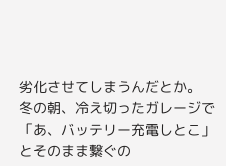劣化させてしまうんだとか。
冬の朝、冷え切ったガレージで「あ、バッテリー充電しとこ」とそのまま繋ぐの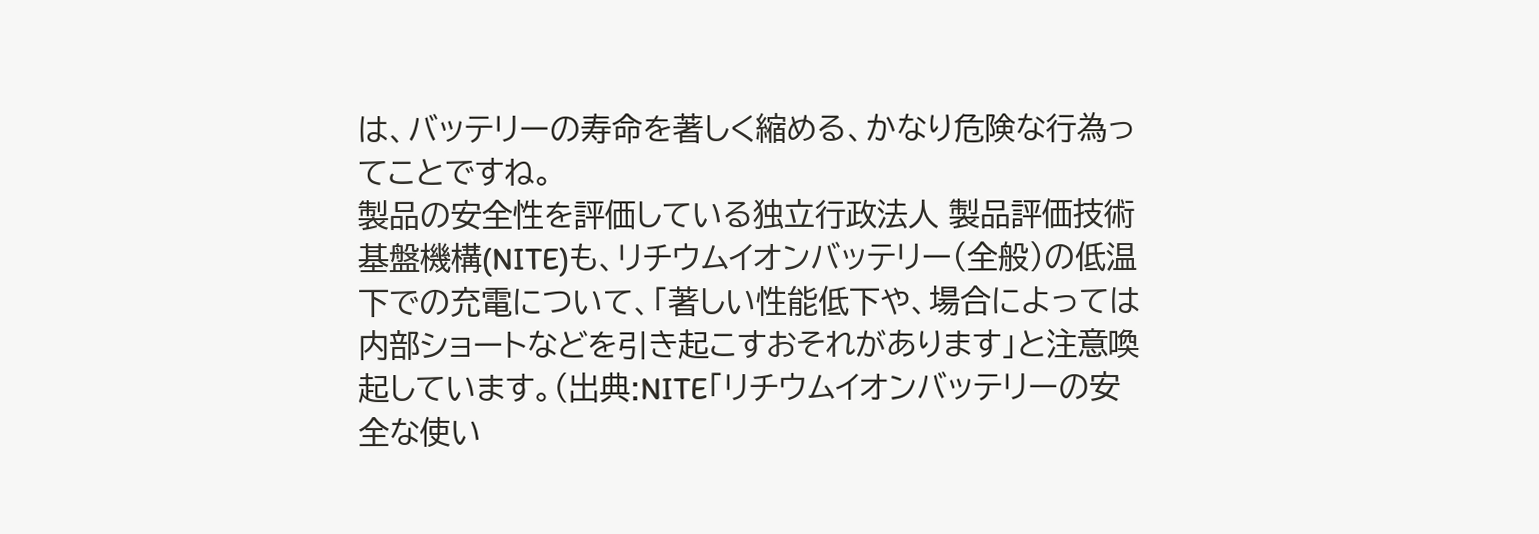は、バッテリーの寿命を著しく縮める、かなり危険な行為ってことですね。
製品の安全性を評価している独立行政法人 製品評価技術基盤機構(NITE)も、リチウムイオンバッテリー(全般)の低温下での充電について、「著しい性能低下や、場合によっては内部ショートなどを引き起こすおそれがあります」と注意喚起しています。(出典:NITE「リチウムイオンバッテリーの安全な使い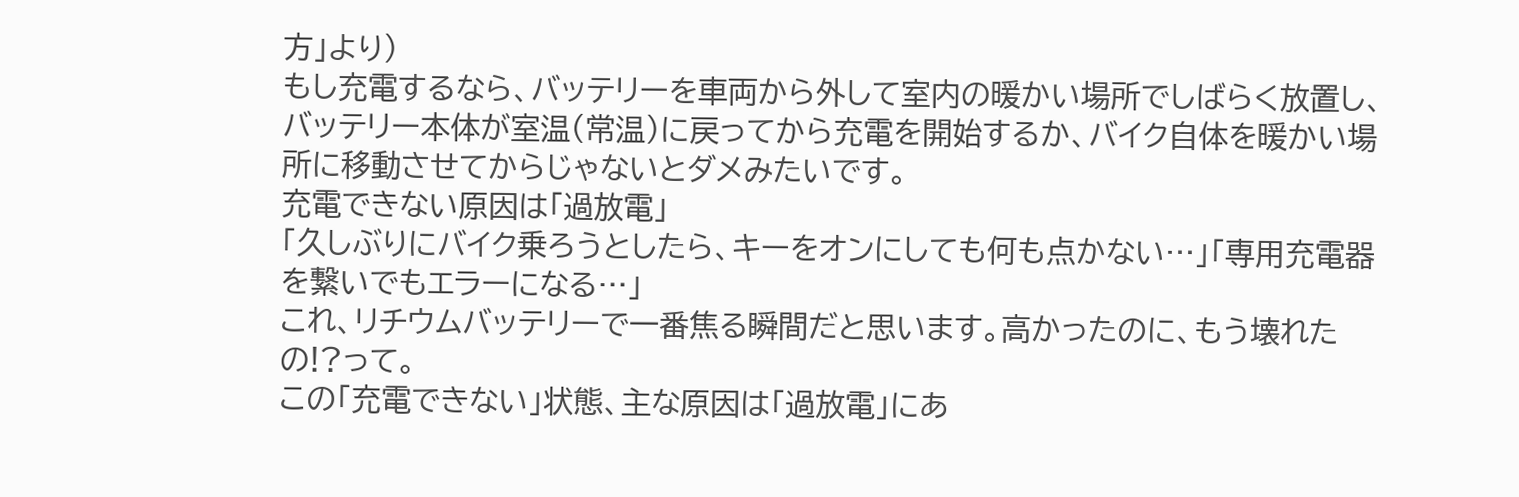方」より)
もし充電するなら、バッテリーを車両から外して室内の暖かい場所でしばらく放置し、バッテリー本体が室温(常温)に戻ってから充電を開始するか、バイク自体を暖かい場所に移動させてからじゃないとダメみたいです。
充電できない原因は「過放電」
「久しぶりにバイク乗ろうとしたら、キーをオンにしても何も点かない…」「専用充電器を繋いでもエラーになる…」
これ、リチウムバッテリーで一番焦る瞬間だと思います。高かったのに、もう壊れたの!?って。
この「充電できない」状態、主な原因は「過放電」にあ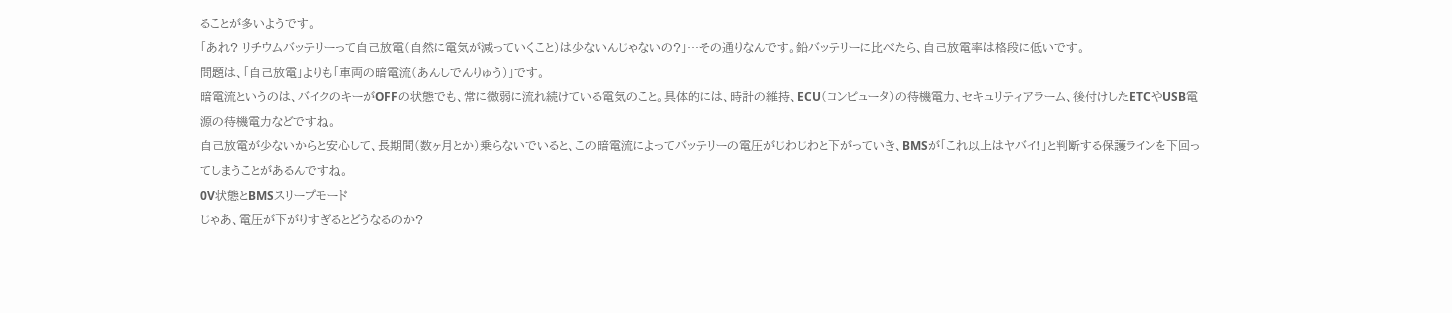ることが多いようです。
「あれ? リチウムバッテリーって自己放電(自然に電気が減っていくこと)は少ないんじゃないの?」…その通りなんです。鉛バッテリーに比べたら、自己放電率は格段に低いです。
問題は、「自己放電」よりも「車両の暗電流(あんしでんりゅう)」です。
暗電流というのは、バイクのキーがOFFの状態でも、常に微弱に流れ続けている電気のこと。具体的には、時計の維持、ECU(コンピュータ)の待機電力、セキュリティアラーム、後付けしたETCやUSB電源の待機電力などですね。
自己放電が少ないからと安心して、長期間(数ヶ月とか)乗らないでいると、この暗電流によってバッテリーの電圧がじわじわと下がっていき、BMSが「これ以上はヤバイ!」と判断する保護ラインを下回ってしまうことがあるんですね。
0V状態とBMSスリープモード
じゃあ、電圧が下がりすぎるとどうなるのか?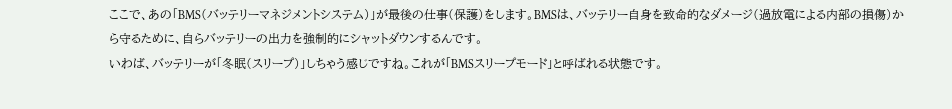ここで、あの「BMS(バッテリーマネジメントシステム)」が最後の仕事(保護)をします。BMSは、バッテリー自身を致命的なダメージ(過放電による内部の損傷)から守るために、自らバッテリーの出力を強制的にシャットダウンするんです。
いわば、バッテリーが「冬眠(スリープ)」しちゃう感じですね。これが「BMSスリープモード」と呼ばれる状態です。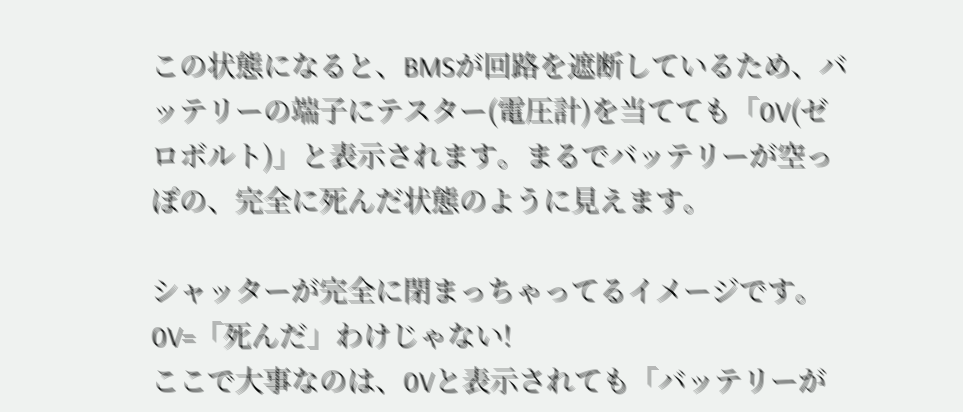この状態になると、BMSが回路を遮断しているため、バッテリーの端子にテスター(電圧計)を当てても「0V(ゼロボルト)」と表示されます。まるでバッテリーが空っぽの、完全に死んだ状態のように見えます。

シャッターが完全に閉まっちゃってるイメージです。
0V=「死んだ」わけじゃない!
ここで大事なのは、0Vと表示されても「バッテリーが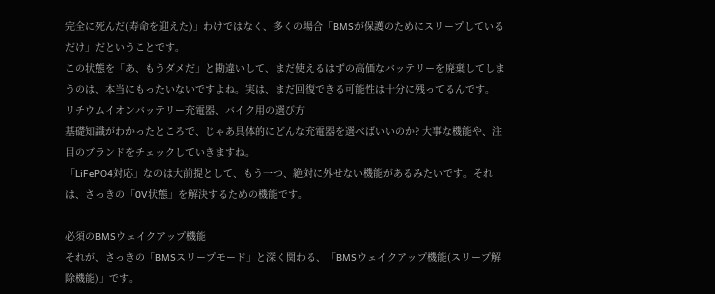完全に死んだ(寿命を迎えた)」わけではなく、多くの場合「BMSが保護のためにスリープしているだけ」だということです。
この状態を「あ、もうダメだ」と勘違いして、まだ使えるはずの高価なバッテリーを廃棄してしまうのは、本当にもったいないですよね。実は、まだ回復できる可能性は十分に残ってるんです。
リチウムイオンバッテリー充電器、バイク用の選び方
基礎知識がわかったところで、じゃあ具体的にどんな充電器を選べばいいのか? 大事な機能や、注目のブランドをチェックしていきますね。
「LiFePO4対応」なのは大前提として、もう一つ、絶対に外せない機能があるみたいです。それは、さっきの「0V状態」を解決するための機能です。

必須のBMSウェイクアップ機能
それが、さっきの「BMSスリープモード」と深く関わる、「BMSウェイクアップ機能(スリープ解除機能)」です。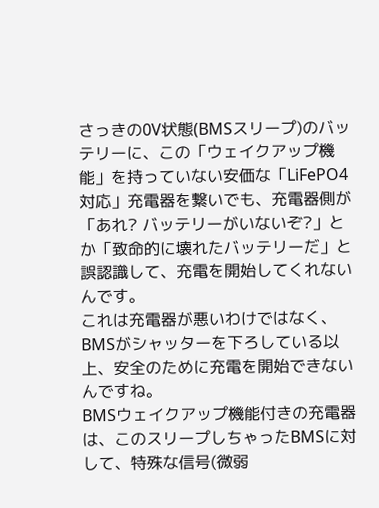さっきの0V状態(BMSスリープ)のバッテリーに、この「ウェイクアップ機能」を持っていない安価な「LiFePO4対応」充電器を繋いでも、充電器側が「あれ? バッテリーがいないぞ?」とか「致命的に壊れたバッテリーだ」と誤認識して、充電を開始してくれないんです。
これは充電器が悪いわけではなく、BMSがシャッターを下ろしている以上、安全のために充電を開始できないんですね。
BMSウェイクアップ機能付きの充電器は、このスリープしちゃったBMSに対して、特殊な信号(微弱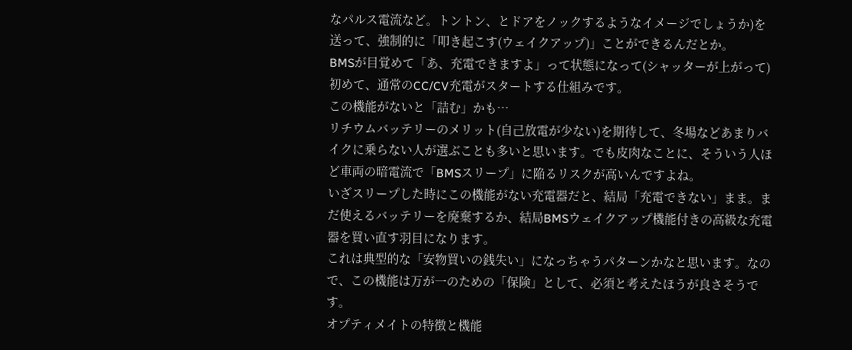なパルス電流など。トントン、とドアをノックするようなイメージでしょうか)を送って、強制的に「叩き起こす(ウェイクアップ)」ことができるんだとか。
BMSが目覚めて「あ、充電できますよ」って状態になって(シャッターが上がって)初めて、通常のCC/CV充電がスタートする仕組みです。
この機能がないと「詰む」かも…
リチウムバッテリーのメリット(自己放電が少ない)を期待して、冬場などあまりバイクに乗らない人が選ぶことも多いと思います。でも皮肉なことに、そういう人ほど車両の暗電流で「BMSスリープ」に陥るリスクが高いんですよね。
いざスリープした時にこの機能がない充電器だと、結局「充電できない」まま。まだ使えるバッテリーを廃棄するか、結局BMSウェイクアップ機能付きの高級な充電器を買い直す羽目になります。
これは典型的な「安物買いの銭失い」になっちゃうパターンかなと思います。なので、この機能は万が一のための「保険」として、必須と考えたほうが良さそうです。
オプティメイトの特徴と機能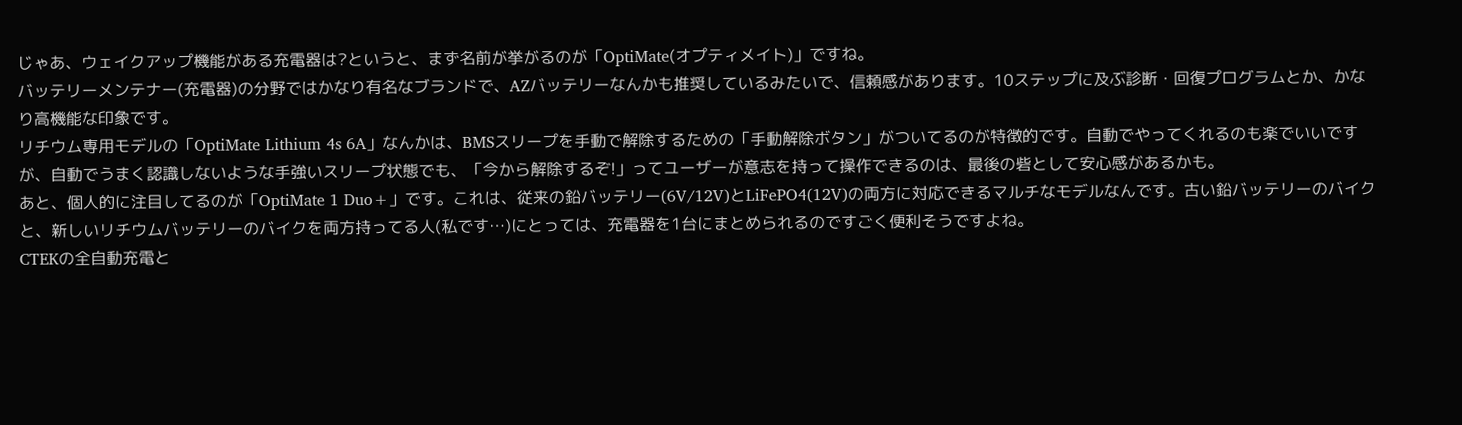じゃあ、ウェイクアップ機能がある充電器は?というと、まず名前が挙がるのが「OptiMate(オプティメイト)」ですね。
バッテリーメンテナー(充電器)の分野ではかなり有名なブランドで、AZバッテリーなんかも推奨しているみたいで、信頼感があります。10ステップに及ぶ診断・回復プログラムとか、かなり高機能な印象です。
リチウム専用モデルの「OptiMate Lithium 4s 6A」なんかは、BMSスリープを手動で解除するための「手動解除ボタン」がついてるのが特徴的です。自動でやってくれるのも楽でいいですが、自動でうまく認識しないような手強いスリープ状態でも、「今から解除するぞ!」ってユーザーが意志を持って操作できるのは、最後の砦として安心感があるかも。
あと、個人的に注目してるのが「OptiMate 1 Duo+」です。これは、従来の鉛バッテリー(6V/12V)とLiFePO4(12V)の両方に対応できるマルチなモデルなんです。古い鉛バッテリーのバイクと、新しいリチウムバッテリーのバイクを両方持ってる人(私です…)にとっては、充電器を1台にまとめられるのですごく便利そうですよね。
CTEKの全自動充電と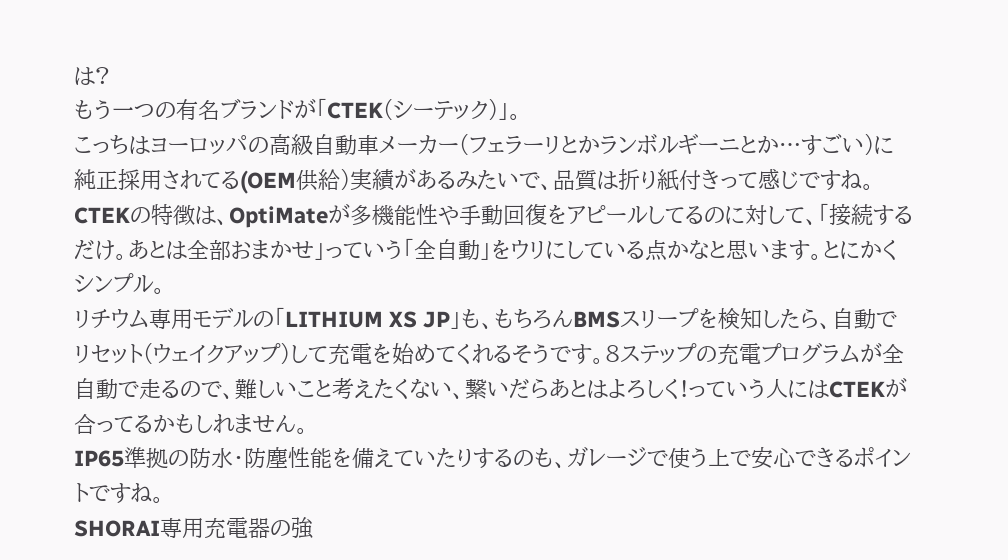は?
もう一つの有名ブランドが「CTEK(シーテック)」。
こっちはヨーロッパの高級自動車メーカー(フェラーリとかランボルギーニとか…すごい)に純正採用されてる(OEM供給)実績があるみたいで、品質は折り紙付きって感じですね。
CTEKの特徴は、OptiMateが多機能性や手動回復をアピールしてるのに対して、「接続するだけ。あとは全部おまかせ」っていう「全自動」をウリにしている点かなと思います。とにかくシンプル。
リチウム専用モデルの「LITHIUM XS JP」も、もちろんBMSスリープを検知したら、自動でリセット(ウェイクアップ)して充電を始めてくれるそうです。8ステップの充電プログラムが全自動で走るので、難しいこと考えたくない、繋いだらあとはよろしく!っていう人にはCTEKが合ってるかもしれません。
IP65準拠の防水・防塵性能を備えていたりするのも、ガレージで使う上で安心できるポイントですね。
SHORAI専用充電器の強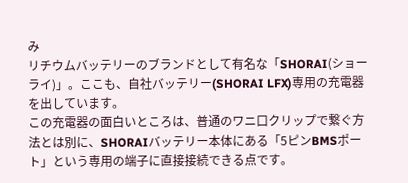み
リチウムバッテリーのブランドとして有名な「SHORAI(ショーライ)」。ここも、自社バッテリー(SHORAI LFX)専用の充電器を出しています。
この充電器の面白いところは、普通のワニ口クリップで繋ぐ方法とは別に、SHORAIバッテリー本体にある「5ピンBMSポート」という専用の端子に直接接続できる点です。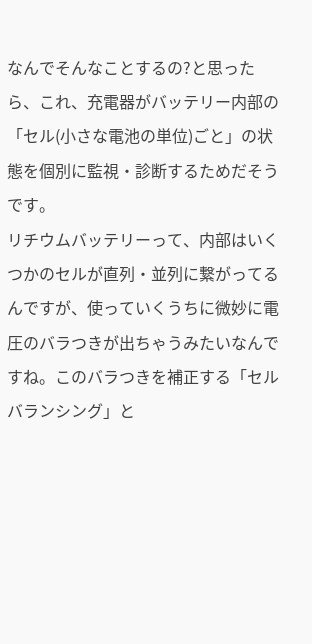なんでそんなことするの?と思ったら、これ、充電器がバッテリー内部の「セル(小さな電池の単位)ごと」の状態を個別に監視・診断するためだそうです。
リチウムバッテリーって、内部はいくつかのセルが直列・並列に繋がってるんですが、使っていくうちに微妙に電圧のバラつきが出ちゃうみたいなんですね。このバラつきを補正する「セルバランシング」と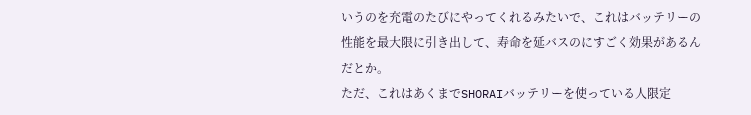いうのを充電のたびにやってくれるみたいで、これはバッテリーの性能を最大限に引き出して、寿命を延バスのにすごく効果があるんだとか。
ただ、これはあくまでSHORAIバッテリーを使っている人限定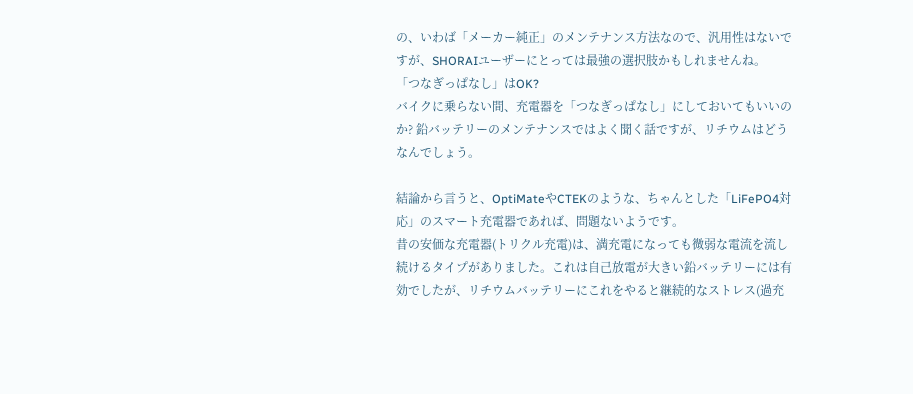の、いわば「メーカー純正」のメンテナンス方法なので、汎用性はないですが、SHORAIユーザーにとっては最強の選択肢かもしれませんね。
「つなぎっぱなし」はOK?
バイクに乗らない間、充電器を「つなぎっぱなし」にしておいてもいいのか? 鉛バッテリーのメンテナンスではよく聞く話ですが、リチウムはどうなんでしょう。

結論から言うと、OptiMateやCTEKのような、ちゃんとした「LiFePO4対応」のスマート充電器であれば、問題ないようです。
昔の安価な充電器(トリクル充電)は、満充電になっても微弱な電流を流し続けるタイプがありました。これは自己放電が大きい鉛バッテリーには有効でしたが、リチウムバッテリーにこれをやると継続的なストレス(過充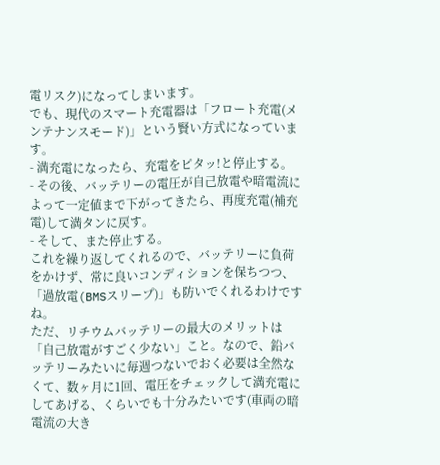電リスク)になってしまいます。
でも、現代のスマート充電器は「フロート充電(メンテナンスモード)」という賢い方式になっています。
- 満充電になったら、充電をピタッ!と停止する。
- その後、バッテリーの電圧が自己放電や暗電流によって一定値まで下がってきたら、再度充電(補充電)して満タンに戻す。
- そして、また停止する。
これを繰り返してくれるので、バッテリーに負荷をかけず、常に良いコンディションを保ちつつ、「過放電(BMSスリープ)」も防いでくれるわけですね。
ただ、リチウムバッテリーの最大のメリットは「自己放電がすごく少ない」こと。なので、鉛バッテリーみたいに毎週つないでおく必要は全然なくて、数ヶ月に1回、電圧をチェックして満充電にしてあげる、くらいでも十分みたいです(車両の暗電流の大き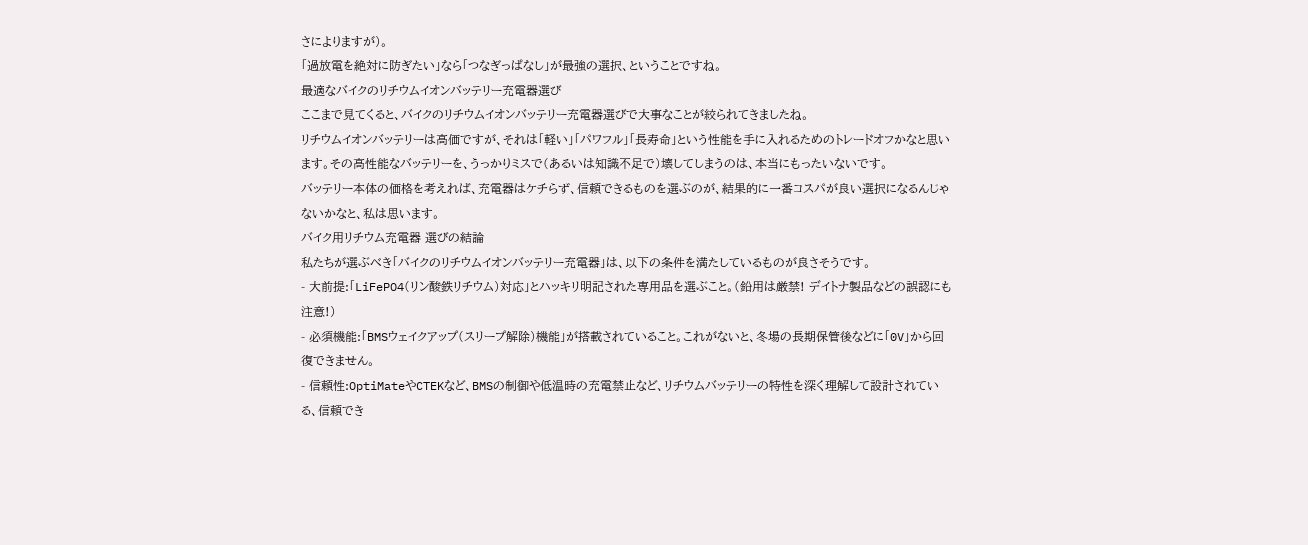さによりますが)。
「過放電を絶対に防ぎたい」なら「つなぎっぱなし」が最強の選択、ということですね。
最適なバイクのリチウムイオンバッテリー充電器選び
ここまで見てくると、バイクのリチウムイオンバッテリー充電器選びで大事なことが絞られてきましたね。
リチウムイオンバッテリーは高価ですが、それは「軽い」「パワフル」「長寿命」という性能を手に入れるためのトレードオフかなと思います。その高性能なバッテリーを、うっかりミスで(あるいは知識不足で)壊してしまうのは、本当にもったいないです。
バッテリー本体の価格を考えれば、充電器はケチらず、信頼できるものを選ぶのが、結果的に一番コスパが良い選択になるんじゃないかなと、私は思います。
バイク用リチウム充電器 選びの結論
私たちが選ぶべき「バイクのリチウムイオンバッテリー充電器」は、以下の条件を満たしているものが良さそうです。
- 大前提:「LiFePO4(リン酸鉄リチウム)対応」とハッキリ明記された専用品を選ぶこと。(鉛用は厳禁! デイトナ製品などの誤認にも注意!)
- 必須機能:「BMSウェイクアップ(スリープ解除)機能」が搭載されていること。これがないと、冬場の長期保管後などに「0V」から回復できません。
- 信頼性:OptiMateやCTEKなど、BMSの制御や低温時の充電禁止など、リチウムバッテリーの特性を深く理解して設計されている、信頼でき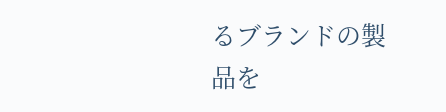るブランドの製品を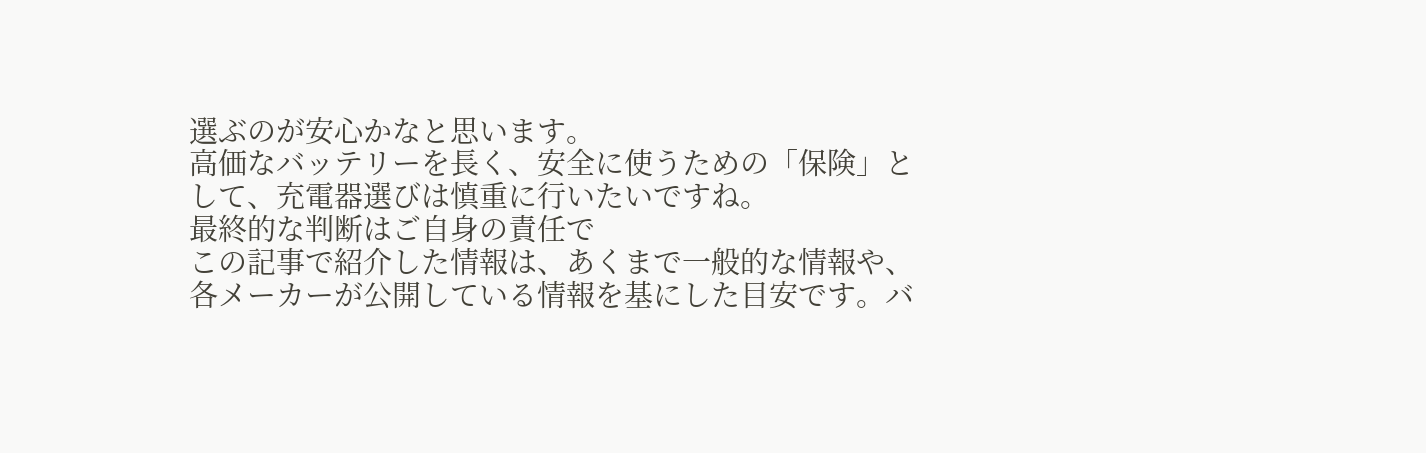選ぶのが安心かなと思います。
高価なバッテリーを長く、安全に使うための「保険」として、充電器選びは慎重に行いたいですね。
最終的な判断はご自身の責任で
この記事で紹介した情報は、あくまで一般的な情報や、各メーカーが公開している情報を基にした目安です。バ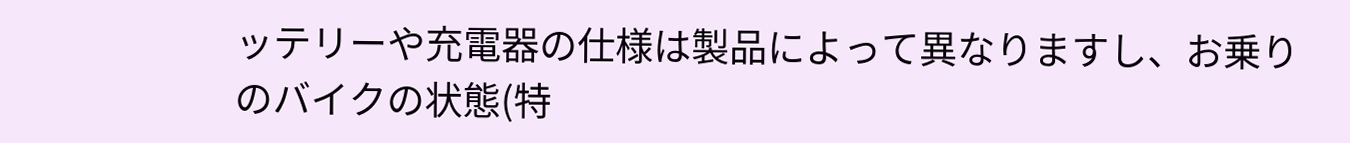ッテリーや充電器の仕様は製品によって異なりますし、お乗りのバイクの状態(特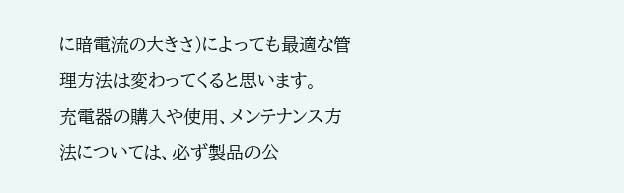に暗電流の大きさ)によっても最適な管理方法は変わってくると思います。
充電器の購入や使用、メンテナンス方法については、必ず製品の公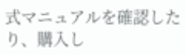式マニュアルを確認したり、購入し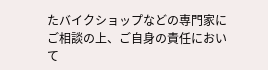たバイクショップなどの専門家にご相談の上、ご自身の責任において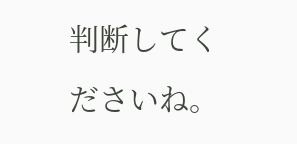判断してくださいね。